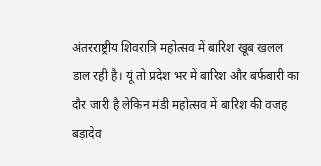अंतरराष्ट्रीय शिवरात्रि महोत्सव में बारिश खूब खलल डाल रही है। यूं तो प्रदेश भर में बारिश और बर्फबारी का दौर जारी है लेकिन मंडी महोत्सव में बारिश की वजह बड़ादेव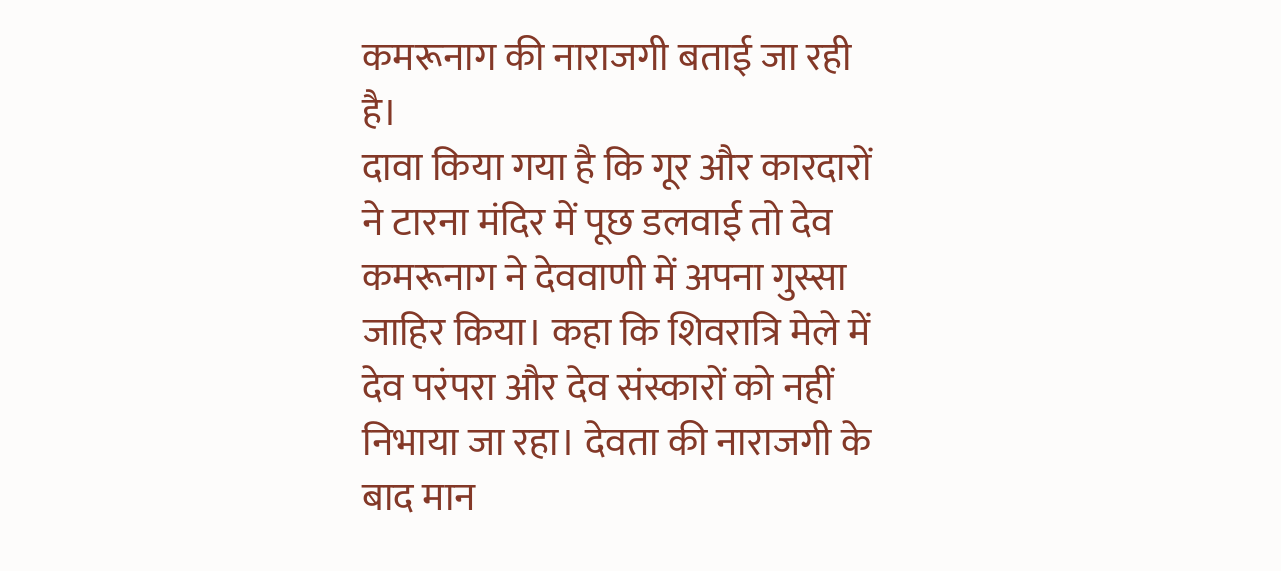कमरूनाग की नाराजगी बताई जा रही है।
दावा किया गया है कि गूर और कारदारों ने टारना मंदिर में पूछ डलवाई तो देव कमरूनाग ने देववाणी में अपना गुस्सा जाहिर किया। कहा कि शिवरात्रि मेले में देव परंपरा और देव संस्कारों को नहीं निभाया जा रहा। देवता की नाराजगी के बाद मान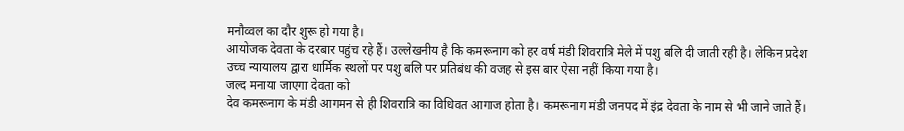मनौव्वल का दौर शुरू हो गया है।
आयोजक देवता के दरबार पहुंच रहे हैं। उल्लेखनीय है कि कमरूनाग को हर वर्ष मंडी शिवरात्रि मेले में पशु बलि दी जाती रही है। लेकिन प्रदेश उच्च न्यायालय द्वारा धार्मिक स्थलों पर पशु बलि पर प्रतिबंध की वजह से इस बार ऐसा नहीं किया गया है।
जल्द मनाया जाएगा देवता को
देव कमरूनाग के मंडी आगमन से ही शिवरात्रि का विधिवत आगाज होता है। कमरूनाग मंडी जनपद में इंद्र देवता के नाम से भी जाने जाते हैं।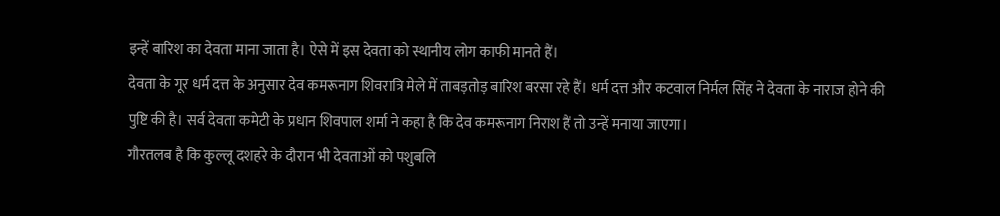इन्हें बारिश का देवता माना जाता है। ऐसे में इस देवता को स्थानीय लोग काफी मानते हैं।
देवता के गूर धर्म दत्त के अनुसार देव कमरूनाग शिवरात्रि मेले में ताबड़तोड़ बारिश बरसा रहे हैं। धर्म दत्त और कटवाल निर्मल सिंह ने देवता के नाराज होने की पुष्टि की है। सर्व देवता कमेटी के प्रधान शिवपाल शर्मा ने कहा है कि देव कमरूनाग निराश हैं तो उन्हें मनाया जाएगा।
गौरतलब है कि कुल्लू दशहरे के दौरान भी देवताओं को पशुबलि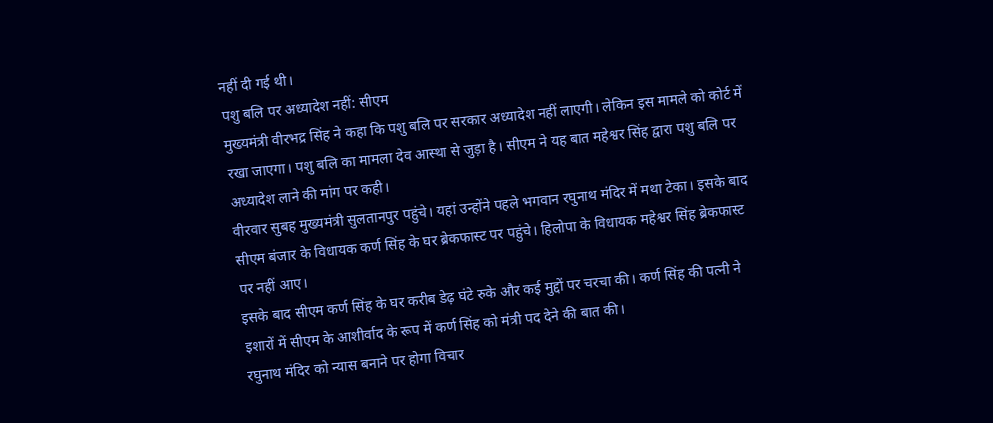नहीं दी गई थी।
पशु बलि पर अध्यादेश नहीं: सीएम
मुख्यमंत्री वीरभद्र सिंह ने कहा कि पशु बलि पर सरकार अध्यादेश नहीं लाएगी। लेकिन इस मामले को कोर्ट में रखा जाएगा। पशु बलि का मामला देव आस्था से जुड़ा है। सीएम ने यह बात महेश्वर सिंह द्वारा पशु बलि पर अध्यादेश लाने की मांग पर कही।
वीरवार सुबह मुख्यमंत्री सुलतानपुर पहुंचे। यहां उन्होंने पहले भगवान रघुनाथ मंदिर में मथा टेका। इसके बाद सीएम बंजार के विधायक कर्ण सिंह के घर ब्रेकफास्ट पर पहुंचे। हिलोपा के विधायक महेश्वर सिंह ब्रेकफास्ट पर नहीं आए।
इसके बाद सीएम कर्ण सिंह के घर करीब डेढ़ घंटे रुके और कई मुद्दों पर चरचा की। कर्ण सिंह की पत्नी ने इशारों में सीएम के आशीर्वाद के रूप में कर्ण सिंह को मंत्री पद देने की बात की।
रघुनाथ मंदिर को न्यास बनाने पर होगा विचार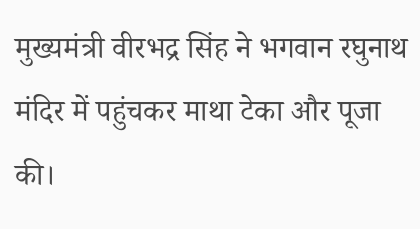मुख्यमंत्री वीरभद्र सिंह ने भगवान रघुनाथ मंदिर में पहुंचकर माथा टेका और पूजा की।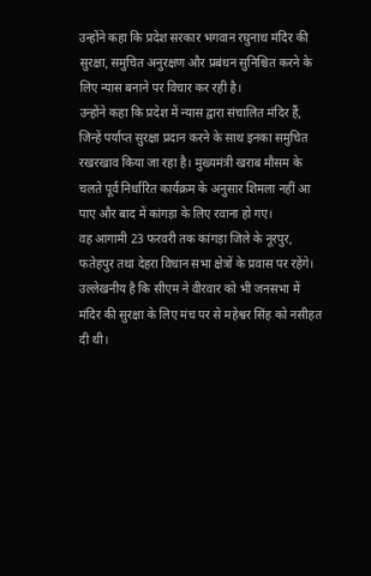उन्होंने कहा कि प्रदेश सरकार भगवान रघुनाथ मंदिर की सुरक्षा, समुचित अनुरक्षण और प्रबंधन सुनिश्चित करने के लिए न्यास बनाने पर विचार कर रही है।
उन्होंने कहा कि प्रदेश में न्यास द्वारा संचालित मंदिर हैं, जिन्हें पर्याप्त सुरक्षा प्रदान करने के साथ इनका समुचित रखरखाव किया जा रहा है। मुख्यमंत्री खराब मौसम के चलते पूर्व निर्धारित कार्यक्रम के अनुसार शिमला नहीं आ पाए और बाद में कांगड़ा के लिए रवाना हो गए।
वह आगामी 23 फरवरी तक कांगड़ा जिले के नूरपुर, फतेहपुर तथा देहरा विधान सभा क्षेत्रों के प्रवास पर रहेंगे। उल्लेखनीय है कि सीएम ने वीरवार को भी जनसभा में मंदिर की सुरक्षा के लिए मंच पर से महेश्वर सिंह को नसीहत दी थी।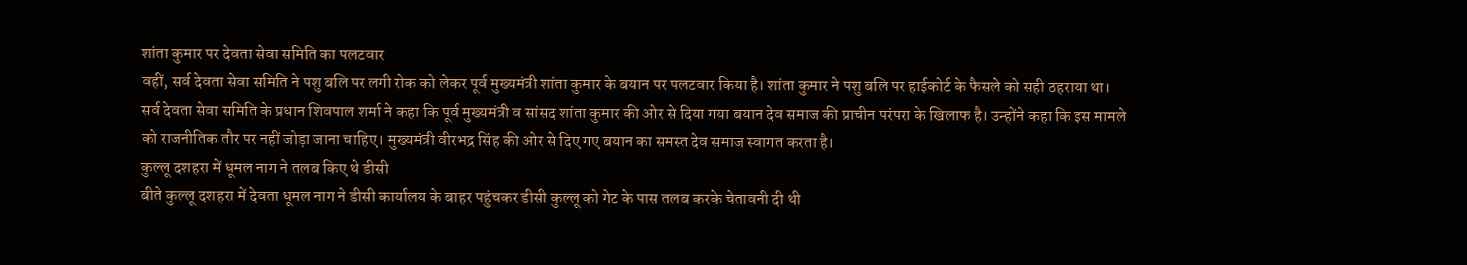शांता कुमार पर देवता सेवा समिति का पलटवार
वहीं, सर्व देवता सेवा समिति ने पशु बलि पर लगी रोक को लेकर पूर्व मुख्यमंत्री शांता कुमार के बयान पर पलटवार किया है। शांता कुमार ने पशु बलि पर हाईकोर्ट के फैसले को सही ठहराया था।
सर्व देवता सेवा समिति के प्रधान शिवपाल शर्मा ने कहा कि पूर्व मुख्यमंत्री व सांसद शांता कुमार की ओर से दिया गया बयान देव समाज की प्राचीन परंपरा के खिलाफ है। उन्होंने कहा कि इस मामले को राजनीतिक तौर पर नहीं जोड़ा जाना चाहिए। मुख्यमंत्री वीरभद्र सिंह की ओर से दिए गए बयान का समस्त देव समाज स्वागत करता है।
कुल्लू दशहरा में धूमल नाग ने तलब किए थे डीसी
बीते कुल्लू दशहरा में देवता धूमल नाग ने डीसी कार्यालय के बाहर पहुंचकर डीसी कुल्लू को गेट के पास तलब करके चेतावनी दी थी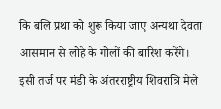कि बलि प्रथा को शुरू किया जाए अन्यथा देवता आसमान से लोहे के गोलों की बारिश करेंगे। इसी तर्ज पर मंडी के अंतरराष्ट्रीय शिवरात्रि मेले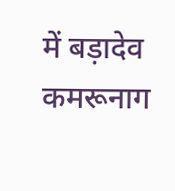में बड़ादेव कमरूनाग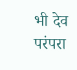भी देव परंपरा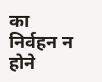का निर्वहन न होने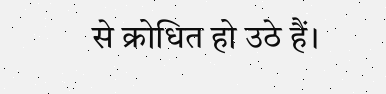से क्रोधित हो उठे हैं।